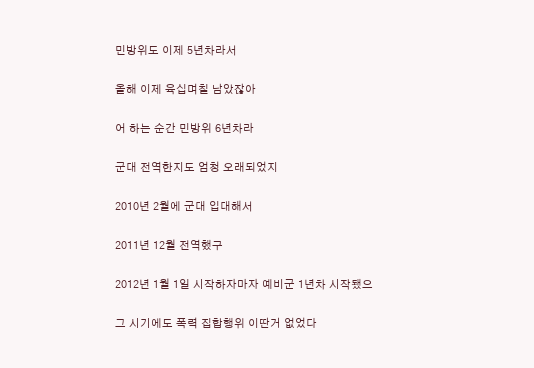민방위도 이제 5년차라서

올해 이제 육십며칠 남았잖아

어 하는 순간 민방위 6년차라

군대 전역한지도 엄청 오래되었지

2010년 2월에 군대 입대해서

2011년 12월 전역했구

2012년 1월 1일 시작하자마자 예비군 1년차 시작됐으

그 시기에도 폭력 집합행위 이딴거 없었다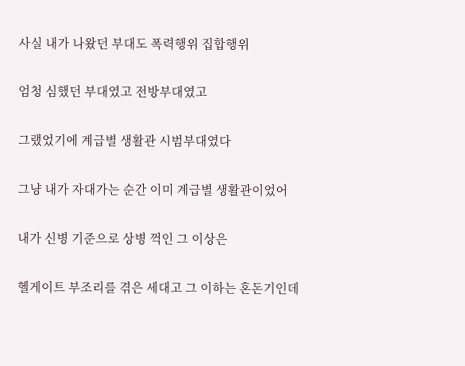사실 내가 나왔던 부대도 폭력행위 집합행위

엄청 심했던 부대였고 전방부대였고

그랬었기에 계급별 생활관 시범부대였다

그냥 내가 자대가는 순간 이미 계급별 생활관이었어

내가 신병 기준으로 상병 꺽인 그 이상은

헬게이트 부조리를 겪은 세대고 그 이하는 혼돈기인데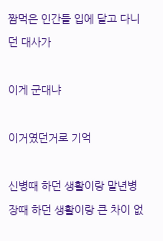짬먹은 인간들 입에 달고 다니던 대사가

이게 군대냐

이거였던거로 기억

신병때 하던 생활이랑 말년병장때 하던 생활이랑 큰 차이 없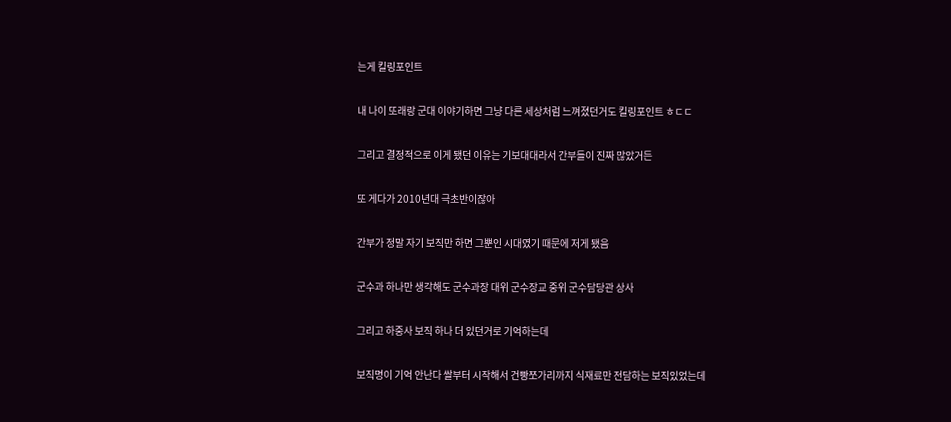는게 킬링포인트

내 나이 또래랑 군대 이야기하면 그냥 다른 세상처럼 느껴졌던거도 킬링포인트 ㅎㄷㄷ

그리고 결정적으로 이게 됐던 이유는 기보대대라서 간부들이 진짜 많았거든

또 게다가 2010년대 극초반이잖아

간부가 정말 자기 보직만 하면 그뿐인 시대였기 때문에 저게 됐음

군수과 하나만 생각해도 군수과장 대위 군수장교 중위 군수담당관 상사

그리고 하중사 보직 하나 더 있던거로 기억하는데

보직명이 기억 안난다 쌀부터 시작해서 건빵쪼가리까지 식재료만 전담하는 보직있었는데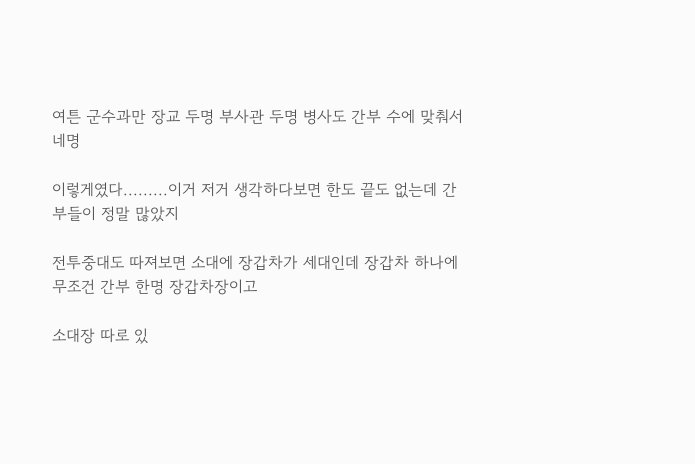여튼 군수과만 장교 두명 부사관 두명 병사도 간부 수에 맞춰서 네명

이렇게였다.........이거 저거 생각하다보면 한도 끝도 없는데 간부들이 정말 많았지

전투중대도 따져보면 소대에 장갑차가 세대인데 장갑차 하나에 무조건 간부 한명 장갑차장이고

소대장 따로 있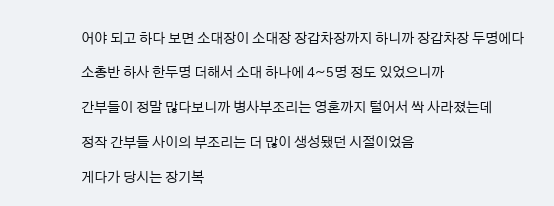어야 되고 하다 보면 소대장이 소대장 장갑차장까지 하니까 장갑차장 두명에다

소총반 하사 한두명 더해서 소대 하나에 4~5명 정도 있었으니까

간부들이 정말 많다보니까 병사부조리는 영혼까지 털어서 싹 사라졌는데

정작 간부들 사이의 부조리는 더 많이 생성됐던 시절이었음

게다가 당시는 장기복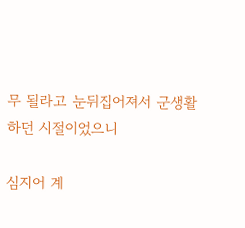무 될라고 눈뒤집어져서 군생활하던 시절이었으니

심지어 계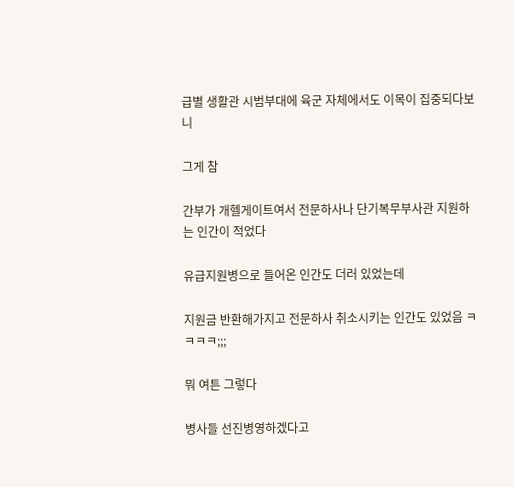급별 생활관 시범부대에 육군 자체에서도 이목이 집중되다보니

그게 참

간부가 개헬게이트여서 전문하사나 단기복무부사관 지원하는 인간이 적었다

유급지원병으로 들어온 인간도 더러 있었는데

지원금 반환해가지고 전문하사 취소시키는 인간도 있었음 ㅋㅋㅋㅋ;;;

뭐 여튼 그렇다

병사들 선진병영하겠다고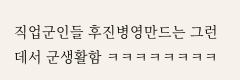직업군인들 후진병영만드는 그런데서 군생활함 ㅋㅋㅋㅋㅋㅋㅋㅋ